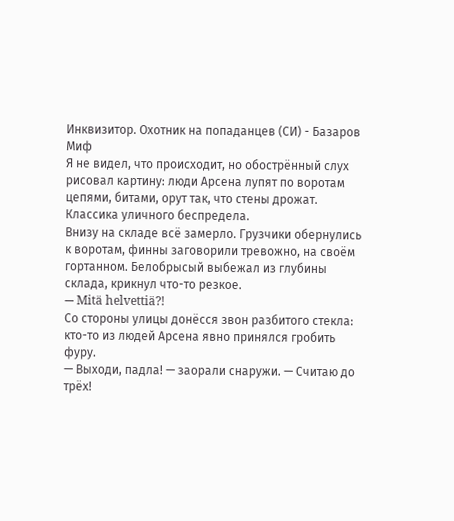Инквизитор. Охотник на попаданцев (СИ) - Базаров Миф
Я не видел, что происходит, но обострённый слух рисовал картину: люди Арсена лупят по воротам цепями, битами, орут так, что стены дрожат. Классика уличного беспредела.
Внизу на складе всё замерло. Грузчики обернулись к воротам, финны заговорили тревожно, на своём гортанном. Белобрысый выбежал из глубины склада, крикнул что-то резкое.
— Mitä helvettiä⁈
Со стороны улицы донёсся звон разбитого стекла: кто-то из людей Арсена явно принялся гробить фуру.
— Выходи, падла! — заорали снаружи. — Считаю до трёх!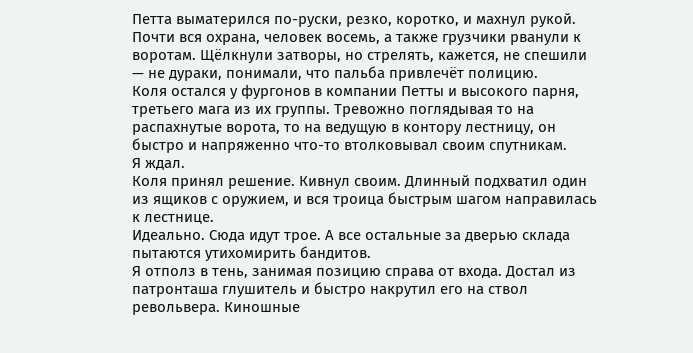Петта выматерился по-руски, резко, коротко, и махнул рукой. Почти вся охрана, человек восемь, а также грузчики рванули к воротам. Щёлкнули затворы, но стрелять, кажется, не спешили — не дураки, понимали, что пальба привлечёт полицию.
Коля остался у фургонов в компании Петты и высокого парня, третьего мага из их группы. Тревожно поглядывая то на распахнутые ворота, то на ведущую в контору лестницу, он быстро и напряженно что-то втолковывал своим спутникам.
Я ждал.
Коля принял решение. Кивнул своим. Длинный подхватил один из ящиков с оружием, и вся троица быстрым шагом направилась к лестнице.
Идеально. Сюда идут трое. А все остальные за дверью склада пытаются утихомирить бандитов.
Я отполз в тень, занимая позицию справа от входа. Достал из патронташа глушитель и быстро накрутил его на ствол револьвера. Киношные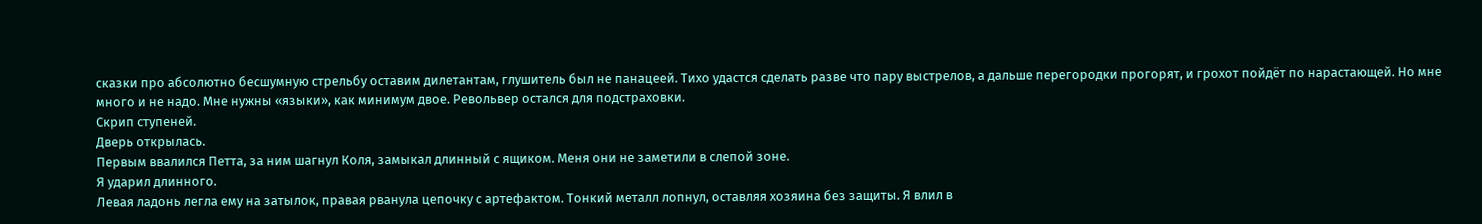сказки про абсолютно бесшумную стрельбу оставим дилетантам, глушитель был не панацеей. Тихо удастся сделать разве что пару выстрелов, а дальше перегородки прогорят, и грохот пойдёт по нарастающей. Но мне много и не надо. Мне нужны «языки», как минимум двое. Револьвер остался для подстраховки.
Скрип ступеней.
Дверь открылась.
Первым ввалился Петта, за ним шагнул Коля, замыкал длинный с ящиком. Меня они не заметили в слепой зоне.
Я ударил длинного.
Левая ладонь легла ему на затылок, правая рванула цепочку с артефактом. Тонкий металл лопнул, оставляя хозяина без защиты. Я влил в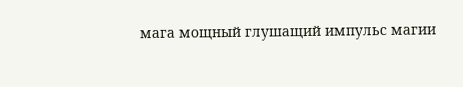мага мощный глушащий импульс магии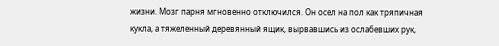жизни. Мозг парня мгновенно отключился. Он осел на пол как тряпичная кукла, а тяжеленный деревянный ящик, вырвавшись из ослабевших рук,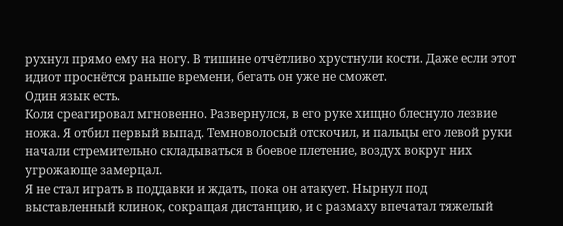рухнул прямо ему на ногу. В тишине отчётливо хрустнули кости. Даже если этот идиот проснётся раньше времени, бегать он уже не сможет.
Один язык есть.
Коля среагировал мгновенно. Развернулся, в его руке хищно блеснуло лезвие ножа. Я отбил первый выпад. Темноволосый отскочил, и пальцы его левой руки начали стремительно складываться в боевое плетение, воздух вокруг них угрожающе замерцал.
Я не стал играть в поддавки и ждать, пока он атакует. Нырнул под выставленный клинок, сокращая дистанцию, и с размаху впечатал тяжелый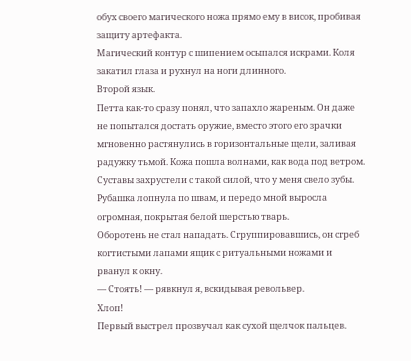обух своего магического ножа прямо ему в висок, пробивая защиту артефакта.
Магический контур с шипением осыпался искрами. Коля закатил глаза и рухнул на ноги длинного.
Второй язык.
Петта как-то сразу понял, что запахло жареным. Он даже не попытался достать оружие, вместо этого его зрачки мгновенно растянулись в горизонтальные щели, заливая радужку тьмой. Кожа пошла волнами, как вода под ветром. Суставы захрустели с такой силой, что у меня свело зубы. Рубашка лопнула по швам, и передо мной выросла огромная, покрытая белой шерстью тварь.
Оборотень не стал нападать. Сгруппировавшись, он сгреб когтистыми лапами ящик с ритуальными ножами и рванул к окну.
— Стоять! — рявкнул я, вскидывая револьвер.
Хлоп!
Первый выстрел прозвучал как сухой щелчок пальцев.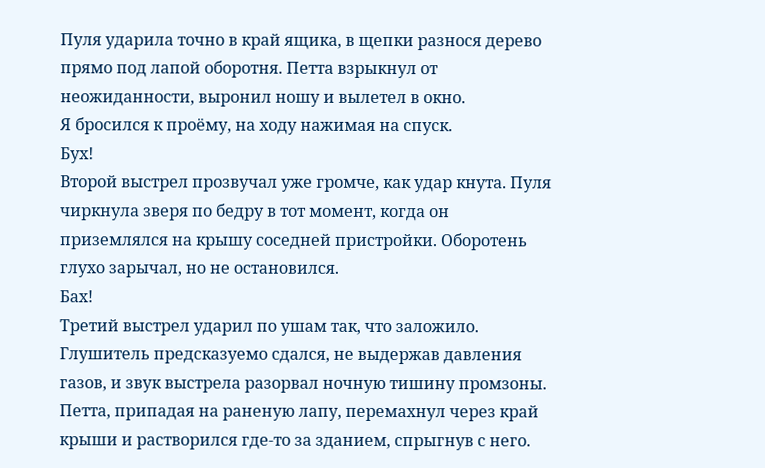Пуля ударила точно в край ящика, в щепки разнося дерево прямо под лапой оборотня. Петта взрыкнул от неожиданности, выронил ношу и вылетел в окно.
Я бросился к проёму, на ходу нажимая на спуск.
Бух!
Второй выстрел прозвучал уже громче, как удар кнута. Пуля чиркнула зверя по бедру в тот момент, когда он приземлялся на крышу соседней пристройки. Оборотень глухо зарычал, но не остановился.
Бах!
Третий выстрел ударил по ушам так, что заложило. Глушитель предсказуемо сдался, не выдержав давления газов, и звук выстрела разорвал ночную тишину промзоны.
Петта, припадая на раненую лапу, перемахнул через край крыши и растворился где-то за зданием, спрыгнув с него.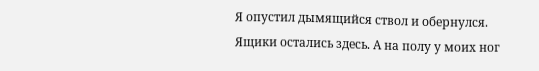Я опустил дымящийся ствол и обернулся.
Ящики остались здесь. А на полу у моих ног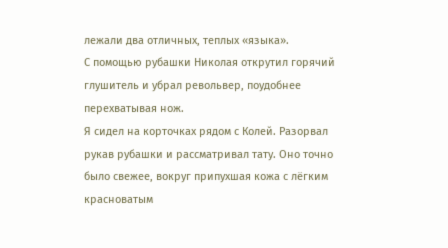лежали два отличных, теплых «языка».
С помощью рубашки Николая открутил горячий глушитель и убрал револьвер, поудобнее перехватывая нож.
Я сидел на корточках рядом с Колей. Разорвал рукав рубашки и рассматривал тату. Оно точно было свежее, вокруг припухшая кожа с лёгким красноватым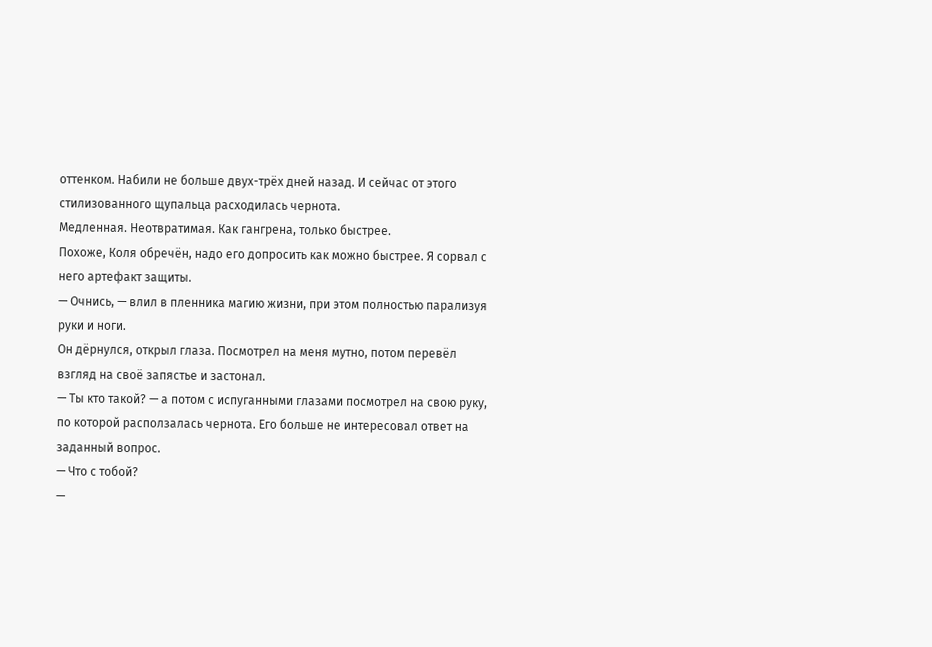оттенком. Набили не больше двух-трёх дней назад. И сейчас от этого стилизованного щупальца расходилась чернота.
Медленная. Неотвратимая. Как гангрена, только быстрее.
Похоже, Коля обречён, надо его допросить как можно быстрее. Я сорвал с него артефакт защиты.
— Очнись, — влил в пленника магию жизни, при этом полностью парализуя руки и ноги.
Он дёрнулся, открыл глаза. Посмотрел на меня мутно, потом перевёл взгляд на своё запястье и застонал.
— Ты кто такой? — а потом с испуганными глазами посмотрел на свою руку, по которой расползалась чернота. Его больше не интересовал ответ на заданный вопрос.
— Что с тобой?
—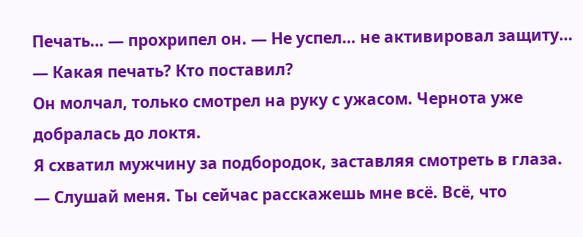Печать… — прохрипел он. — Не успел… не активировал защиту…
— Какая печать? Кто поставил?
Он молчал, только смотрел на руку с ужасом. Чернота уже добралась до локтя.
Я схватил мужчину за подбородок, заставляя смотреть в глаза.
— Слушай меня. Ты сейчас расскажешь мне всё. Всё, что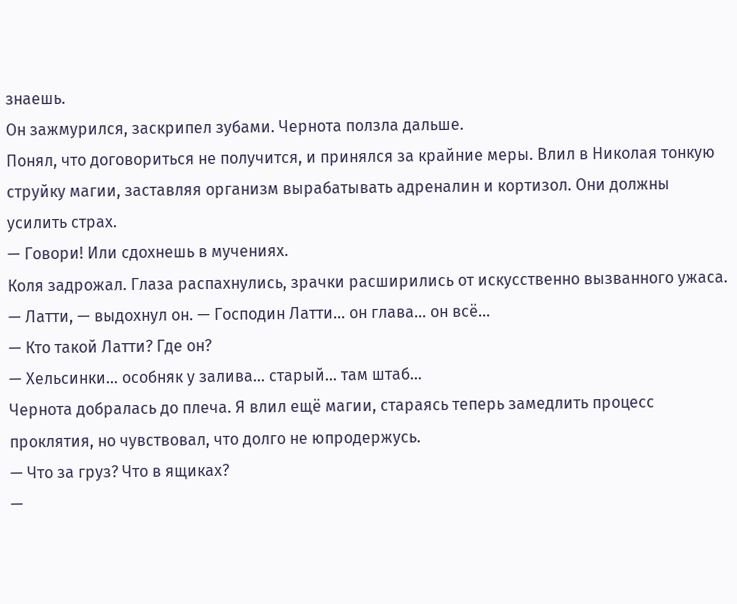знаешь.
Он зажмурился, заскрипел зубами. Чернота ползла дальше.
Понял, что договориться не получится, и принялся за крайние меры. Влил в Николая тонкую струйку магии, заставляя организм вырабатывать адреналин и кортизол. Они должны усилить страх.
— Говори! Или сдохнешь в мучениях.
Коля задрожал. Глаза распахнулись, зрачки расширились от искусственно вызванного ужаса.
— Латти, — выдохнул он. — Господин Латти… он глава… он всё…
— Кто такой Латти? Где он?
— Хельсинки… особняк у залива… старый… там штаб…
Чернота добралась до плеча. Я влил ещё магии, стараясь теперь замедлить процесс проклятия, но чувствовал, что долго не юпродержусь.
— Что за груз? Что в ящиках?
—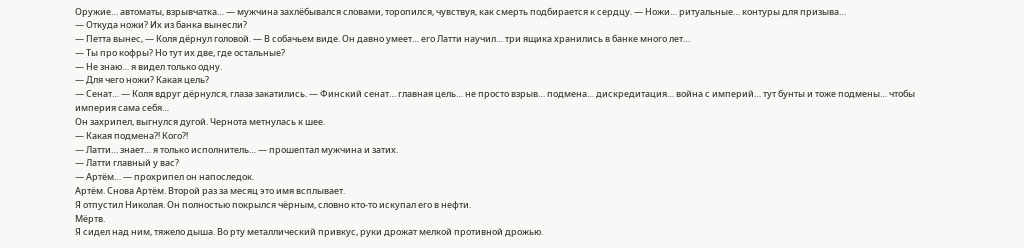Оружие… автоматы, взрывчатка… — мужчина захлёбывался словами, торопился, чувствуя, как смерть подбирается к сердцу. — Ножи… ритуальные… контуры для призыва…
— Откуда ножи? Их из банка вынесли?
— Петта вынес, — Коля дёрнул головой. — В собачьем виде. Он давно умеет… его Латти научил… три ящика хранились в банке много лет…
— Ты про кофры? Но тут их две, где остальные?
— Не знаю… я видел только одну.
— Для чего ножи? Какая цель?
— Сенат… — Коля вдруг дёрнулся, глаза закатились. — Финский сенат… главная цель… не просто взрыв… подмена… дискредитация… война с империй… тут бунты и тоже подмены… чтобы империя сама себя…
Он захрипел, выгнулся дугой. Чернота метнулась к шее.
— Какая подмена⁈ Кого⁈
— Латти… знает… я только исполнитель… — прошептал мужчина и затих.
— Латти главный у вас?
— Артём… — прохрипел он напоследок.
Артём. Снова Артём. Второй раз за месяц это имя всплывает.
Я отпустил Николая. Он полностью покрылся чёрным, словно кто-то искупал его в нефти.
Мёртв.
Я сидел над ним, тяжело дыша. Во рту металлический привкус, руки дрожат мелкой противной дрожью.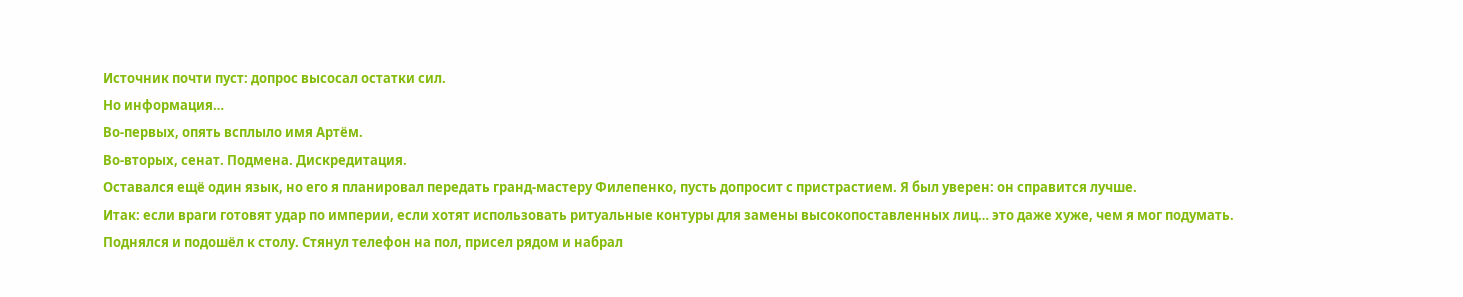Источник почти пуст: допрос высосал остатки сил.
Но информация…
Во-первых, опять всплыло имя Артём.
Во-вторых, сенат. Подмена. Дискредитация.
Оставался ещё один язык, но его я планировал передать гранд-мастеру Филепенко, пусть допросит с пристрастием. Я был уверен: он справится лучше.
Итак: если враги готовят удар по империи, если хотят использовать ритуальные контуры для замены высокопоставленных лиц… это даже хуже, чем я мог подумать.
Поднялся и подошёл к столу. Стянул телефон на пол, присел рядом и набрал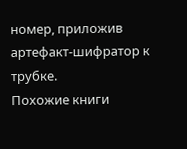номер, приложив артефакт-шифратор к трубке.
Похожие книги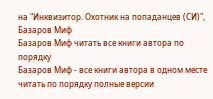на "Инквизитор. Охотник на попаданцев (СИ)", Базаров Миф
Базаров Миф читать все книги автора по порядку
Базаров Миф - все книги автора в одном месте читать по порядку полные версии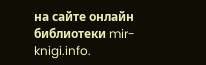на сайте онлайн библиотеки mir-knigi.info.